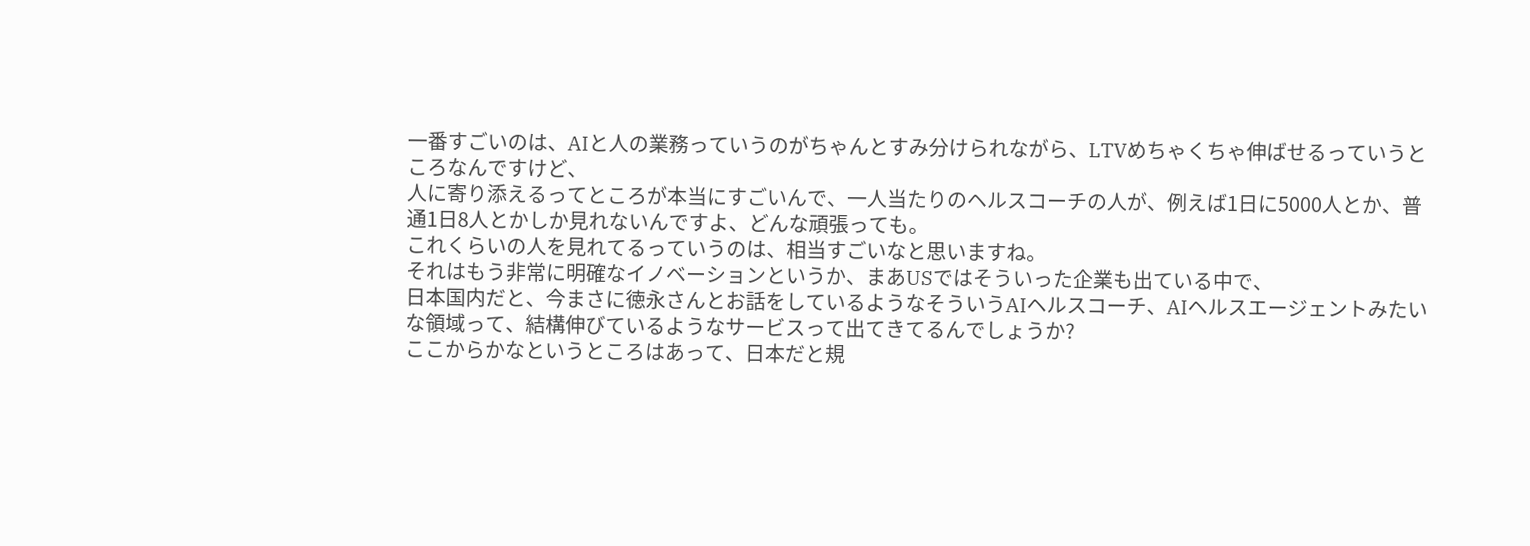一番すごいのは、AIと人の業務っていうのがちゃんとすみ分けられながら、LTVめちゃくちゃ伸ばせるっていうところなんですけど、
人に寄り添えるってところが本当にすごいんで、一人当たりのヘルスコーチの人が、例えば1日に5000人とか、普通1日8人とかしか見れないんですよ、どんな頑張っても。
これくらいの人を見れてるっていうのは、相当すごいなと思いますね。
それはもう非常に明確なイノベーションというか、まあUSではそういった企業も出ている中で、
日本国内だと、今まさに徳永さんとお話をしているようなそういうAIヘルスコーチ、AIヘルスエージェントみたいな領域って、結構伸びているようなサービスって出てきてるんでしょうか?
ここからかなというところはあって、日本だと規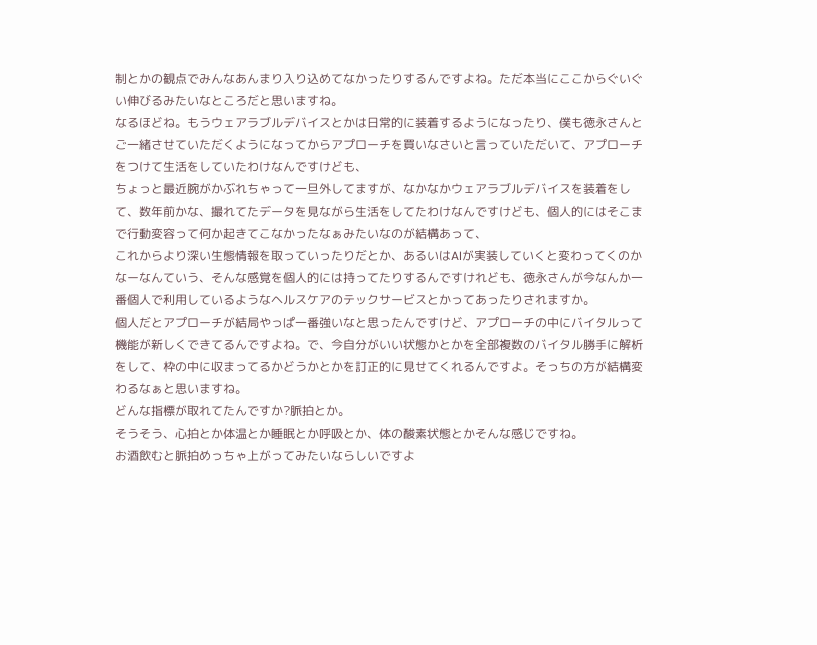制とかの観点でみんなあんまり入り込めてなかったりするんですよね。ただ本当にここからぐいぐい伸びるみたいなところだと思いますね。
なるほどね。もうウェアラブルデバイスとかは日常的に装着するようになったり、僕も徳永さんとご一緒させていただくようになってからアプローチを買いなさいと言っていただいて、アプローチをつけて生活をしていたわけなんですけども、
ちょっと最近腕がかぶれちゃって一旦外してますが、なかなかウェアラブルデバイスを装着をして、数年前かな、撮れてたデータを見ながら生活をしてたわけなんですけども、個人的にはそこまで行動変容って何か起きてこなかったなぁみたいなのが結構あって、
これからより深い生態情報を取っていったりだとか、あるいはAIが実装していくと変わってくのかなーなんていう、そんな感覚を個人的には持ってたりするんですけれども、徳永さんが今なんか一番個人で利用しているようなヘルスケアのテックサービスとかってあったりされますか。
個人だとアプローチが結局やっぱ一番強いなと思ったんですけど、アプローチの中にバイタルって機能が新しくできてるんですよね。で、今自分がいい状態かとかを全部複数のバイタル勝手に解析をして、枠の中に収まってるかどうかとかを訂正的に見せてくれるんですよ。そっちの方が結構変わるなぁと思いますね。
どんな指標が取れてたんですか?脈拍とか。
そうそう、心拍とか体温とか睡眠とか呼吸とか、体の酸素状態とかそんな感じですね。
お酒飲むと脈拍めっちゃ上がってみたいならしいですよ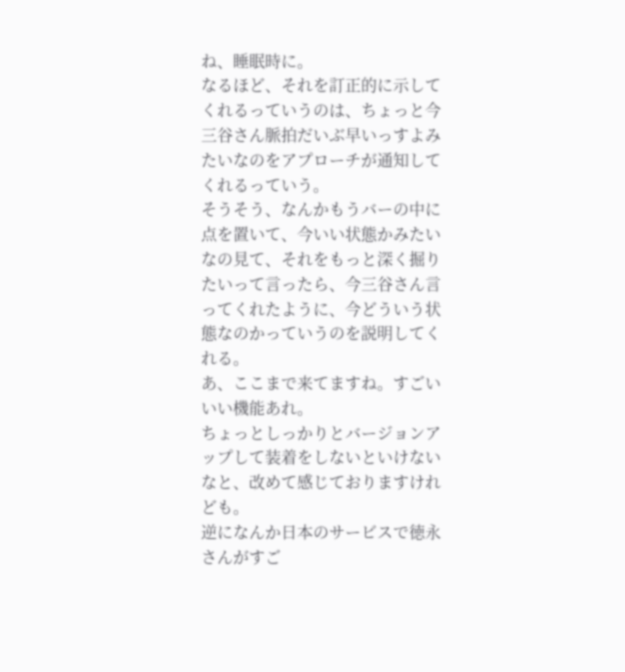ね、睡眠時に。
なるほど、それを訂正的に示してくれるっていうのは、ちょっと今三谷さん脈拍だいぶ早いっすよみたいなのをアプローチが通知してくれるっていう。
そうそう、なんかもうバーの中に点を置いて、今いい状態かみたいなの見て、それをもっと深く掘りたいって言ったら、今三谷さん言ってくれたように、今どういう状態なのかっていうのを説明してくれる。
あ、ここまで来てますね。すごいいい機能あれ。
ちょっとしっかりとバージョンアップして装着をしないといけないなと、改めて感じておりますけれども。
逆になんか日本のサービスで徳永さんがすご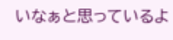いなぁと思っているよ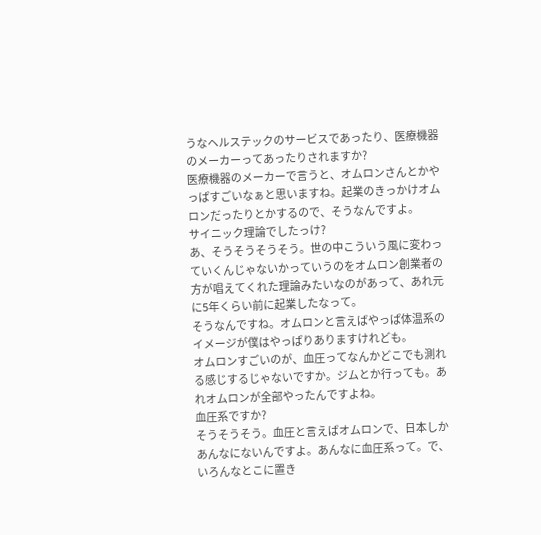うなヘルステックのサービスであったり、医療機器のメーカーってあったりされますか?
医療機器のメーカーで言うと、オムロンさんとかやっぱすごいなぁと思いますね。起業のきっかけオムロンだったりとかするので、そうなんですよ。
サイニック理論でしたっけ?
あ、そうそうそうそう。世の中こういう風に変わっていくんじゃないかっていうのをオムロン創業者の方が唱えてくれた理論みたいなのがあって、あれ元に5年くらい前に起業したなって。
そうなんですね。オムロンと言えばやっぱ体温系のイメージが僕はやっぱりありますけれども。
オムロンすごいのが、血圧ってなんかどこでも測れる感じするじゃないですか。ジムとか行っても。あれオムロンが全部やったんですよね。
血圧系ですか?
そうそうそう。血圧と言えばオムロンで、日本しかあんなにないんですよ。あんなに血圧系って。で、いろんなとこに置き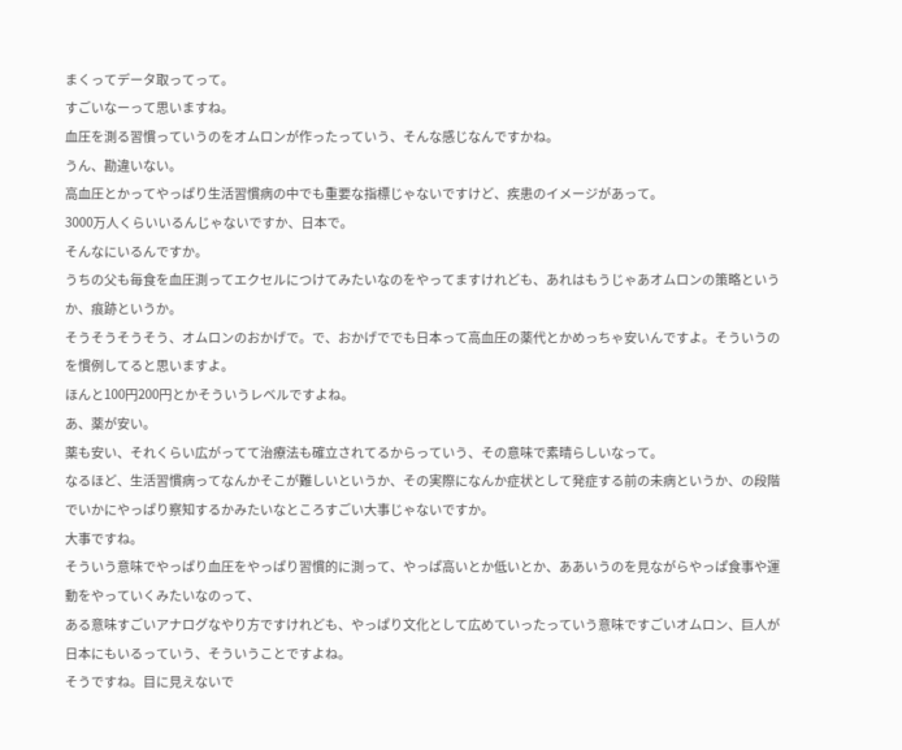まくってデータ取ってって。
すごいなーって思いますね。
血圧を測る習慣っていうのをオムロンが作ったっていう、そんな感じなんですかね。
うん、勘違いない。
高血圧とかってやっぱり生活習慣病の中でも重要な指標じゃないですけど、疾患のイメージがあって。
3000万人くらいいるんじゃないですか、日本で。
そんなにいるんですか。
うちの父も毎食を血圧測ってエクセルにつけてみたいなのをやってますけれども、あれはもうじゃあオムロンの策略というか、痕跡というか。
そうそうそうそう、オムロンのおかげで。で、おかげででも日本って高血圧の薬代とかめっちゃ安いんですよ。そういうのを慣例してると思いますよ。
ほんと100円200円とかそういうレベルですよね。
あ、薬が安い。
薬も安い、それくらい広がってて治療法も確立されてるからっていう、その意味で素晴らしいなって。
なるほど、生活習慣病ってなんかそこが難しいというか、その実際になんか症状として発症する前の未病というか、の段階でいかにやっぱり察知するかみたいなところすごい大事じゃないですか。
大事ですね。
そういう意味でやっぱり血圧をやっぱり習慣的に測って、やっぱ高いとか低いとか、ああいうのを見ながらやっぱ食事や運動をやっていくみたいなのって、
ある意味すごいアナログなやり方ですけれども、やっぱり文化として広めていったっていう意味ですごいオムロン、巨人が日本にもいるっていう、そういうことですよね。
そうですね。目に見えないで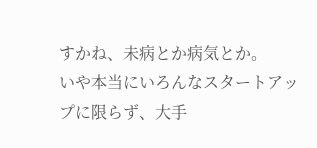すかね、未病とか病気とか。
いや本当にいろんなスタートアップに限らず、大手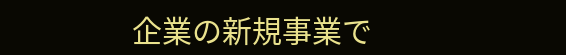企業の新規事業で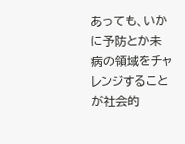あっても、いかに予防とか未病の領域をチャレンジすることが社会的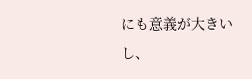にも意義が大きいし、